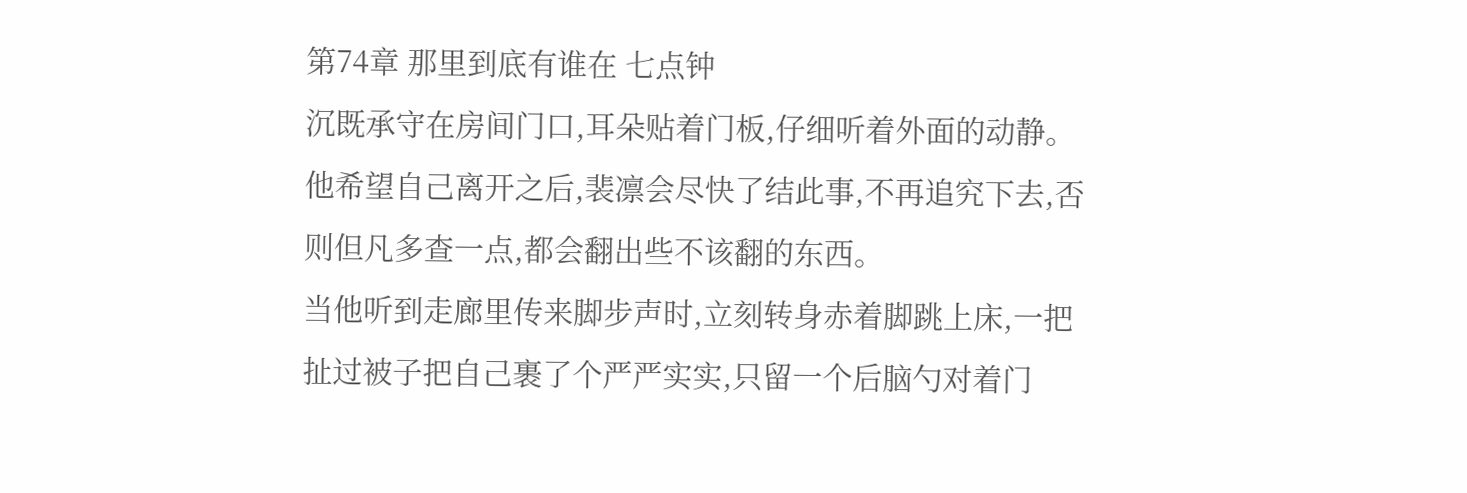第74章 那里到底有谁在 七点钟
沉既承守在房间门口,耳朵贴着门板,仔细听着外面的动静。他希望自己离开之后,裴凛会尽快了结此事,不再追究下去,否则但凡多查一点,都会翻出些不该翻的东西。
当他听到走廊里传来脚步声时,立刻转身赤着脚跳上床,一把扯过被子把自己裹了个严严实实,只留一个后脑勺对着门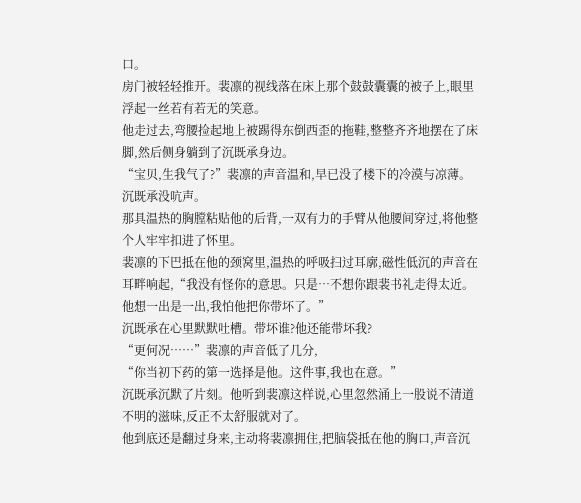口。
房门被轻轻推开。裴凛的视线落在床上那个鼓鼓囊囊的被子上,眼里浮起一丝若有若无的笑意。
他走过去,弯腰捡起地上被踢得东倒西歪的拖鞋,整整齐齐地摆在了床脚,然后侧身躺到了沉既承身边。
“宝贝,生我气了?”裴凛的声音温和,早已没了楼下的冷漠与凉薄。
沉既承没吭声。
那具温热的胸膛粘贴他的后背,一双有力的手臂从他腰间穿过,将他整个人牢牢扣进了怀里。
裴凛的下巴抵在他的颈窝里,温热的呼吸扫过耳廓,磁性低沉的声音在耳畔响起,“我没有怪你的意思。只是…不想你跟裴书礼走得太近。他想一出是一出,我怕他把你带坏了。”
沉既承在心里默默吐槽。带坏谁?他还能带坏我?
“更何况……”裴凛的声音低了几分,
“你当初下药的第一选择是他。这件事,我也在意。”
沉既承沉默了片刻。他听到裴凛这样说,心里忽然涌上一股说不清道不明的滋味,反正不太舒服就对了。
他到底还是翻过身来,主动将裴凛拥住,把脑袋抵在他的胸口,声音沉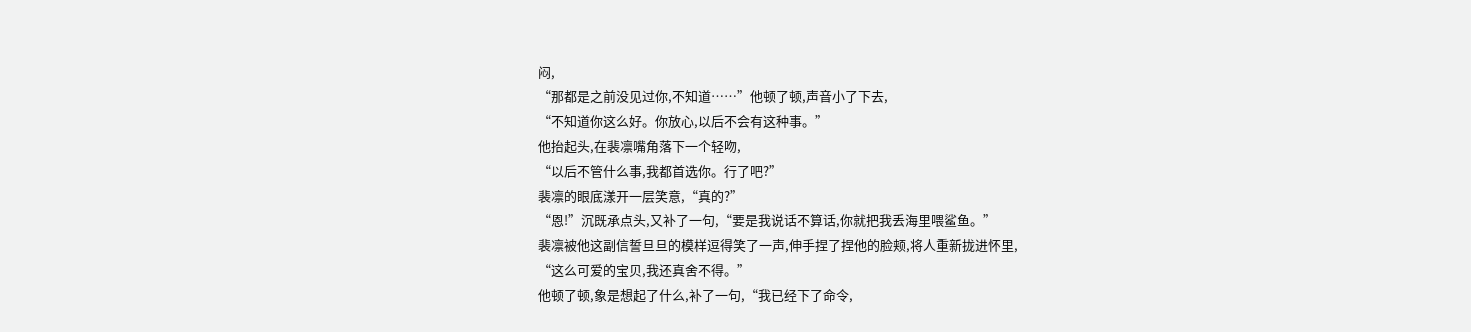闷,
“那都是之前没见过你,不知道……”他顿了顿,声音小了下去,
“不知道你这么好。你放心,以后不会有这种事。”
他抬起头,在裴凛嘴角落下一个轻吻,
“以后不管什么事,我都首选你。行了吧?”
裴凛的眼底漾开一层笑意,“真的?”
“恩!”沉既承点头,又补了一句,“要是我说话不算话,你就把我丢海里喂鲨鱼。”
裴凛被他这副信誓旦旦的模样逗得笑了一声,伸手捏了捏他的脸颊,将人重新拢进怀里,
“这么可爱的宝贝,我还真舍不得。”
他顿了顿,象是想起了什么,补了一句,“我已经下了命令,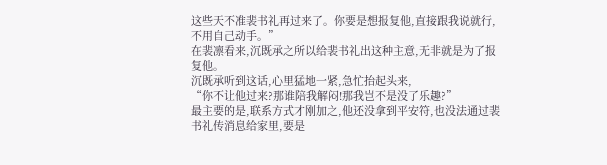这些天不准裴书礼再过来了。你要是想报复他,直接跟我说就行,不用自己动手。”
在裴凛看来,沉既承之所以给裴书礼出这种主意,无非就是为了报复他。
沉既承听到这话,心里猛地一紧,急忙抬起头来,
“你不让他过来?那谁陪我解闷!那我岂不是没了乐趣?”
最主要的是,联系方式才刚加之,他还没拿到平安符,也没法通过裴书礼传消息给家里,要是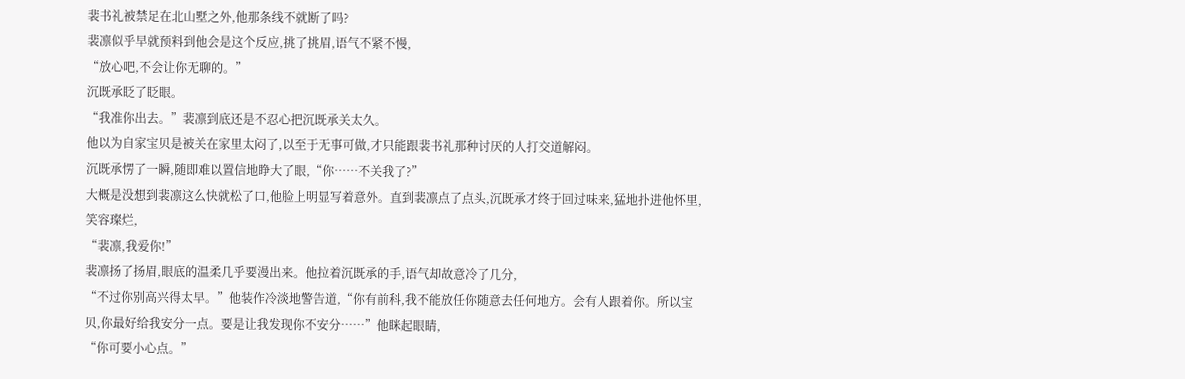裴书礼被禁足在北山墅之外,他那条线不就断了吗?
裴凛似乎早就预料到他会是这个反应,挑了挑眉,语气不紧不慢,
“放心吧,不会让你无聊的。”
沉既承眨了眨眼。
“我准你出去。”裴凛到底还是不忍心把沉既承关太久。
他以为自家宝贝是被关在家里太闷了,以至于无事可做,才只能跟裴书礼那种讨厌的人打交道解闷。
沉既承愣了一瞬,随即难以置信地睁大了眼,“你……不关我了?”
大概是没想到裴凛这么快就松了口,他脸上明显写着意外。直到裴凛点了点头,沉既承才终于回过味来,猛地扑进他怀里,笑容璨烂,
“裴凛,我爱你!”
裴凛扬了扬眉,眼底的温柔几乎要漫出来。他拉着沉既承的手,语气却故意冷了几分,
“不过你别高兴得太早。”他装作冷淡地警告道,“你有前科,我不能放任你随意去任何地方。会有人跟着你。所以宝贝,你最好给我安分一点。要是让我发现你不安分……”他眯起眼睛,
“你可要小心点。”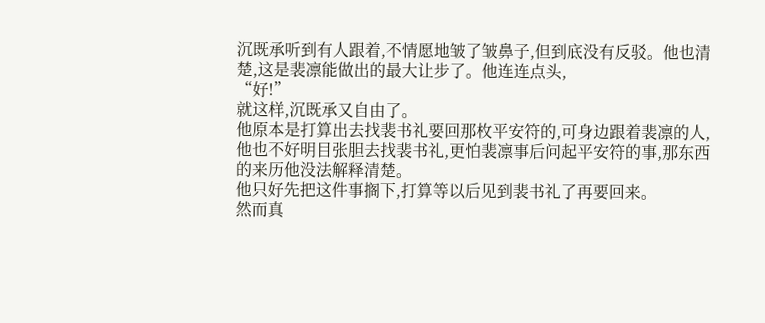沉既承听到有人跟着,不情愿地皱了皱鼻子,但到底没有反驳。他也清楚,这是裴凛能做出的最大让步了。他连连点头,
“好!”
就这样,沉既承又自由了。
他原本是打算出去找裴书礼要回那枚平安符的,可身边跟着裴凛的人,他也不好明目张胆去找裴书礼,更怕裴凛事后问起平安符的事,那东西的来历他没法解释清楚。
他只好先把这件事搁下,打算等以后见到裴书礼了再要回来。
然而真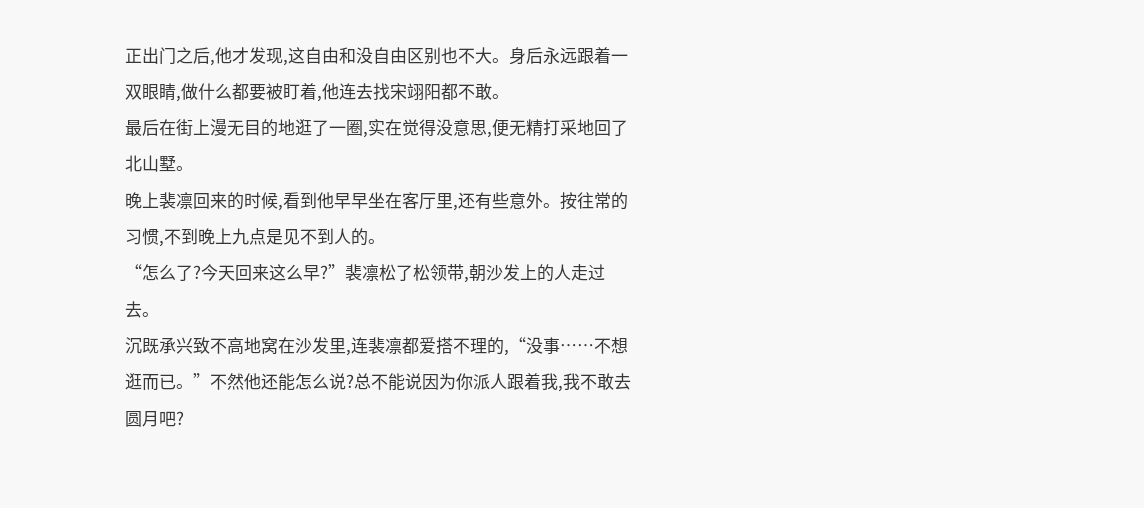正出门之后,他才发现,这自由和没自由区别也不大。身后永远跟着一双眼睛,做什么都要被盯着,他连去找宋翊阳都不敢。
最后在街上漫无目的地逛了一圈,实在觉得没意思,便无精打采地回了北山墅。
晚上裴凛回来的时候,看到他早早坐在客厅里,还有些意外。按往常的习惯,不到晚上九点是见不到人的。
“怎么了?今天回来这么早?”裴凛松了松领带,朝沙发上的人走过去。
沉既承兴致不高地窝在沙发里,连裴凛都爱搭不理的,“没事……不想逛而已。”不然他还能怎么说?总不能说因为你派人跟着我,我不敢去圆月吧?